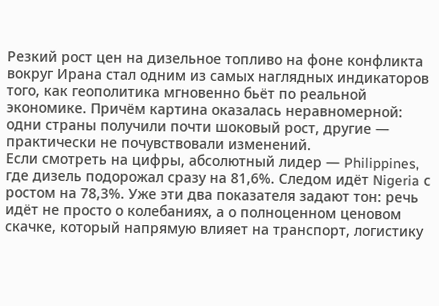Резкий рост цен на дизельное топливо на фоне конфликта вокруг Ирана стал одним из самых наглядных индикаторов того, как геополитика мгновенно бьёт по реальной экономике. Причём картина оказалась неравномерной: одни страны получили почти шоковый рост, другие — практически не почувствовали изменений.
Если смотреть на цифры, абсолютный лидер — Philippines, где дизель подорожал сразу на 81,6%. Следом идёт Nigeria с ростом на 78,3%. Уже эти два показателя задают тон: речь идёт не просто о колебаниях, а о полноценном ценовом скачке, который напрямую влияет на транспорт, логистику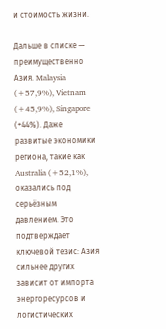и стоимость жизни.

Дальше в списке — преимущественно Азия. Malaysia (+57,9%), Vietnam (+45,9%), Singapore (+44%). Даже развитые экономики региона, такие как Australia (+52,1%), оказались под серьёзным давлением. Это подтверждает ключевой тезис: Азия сильнее других зависит от импорта энергоресурсов и логистических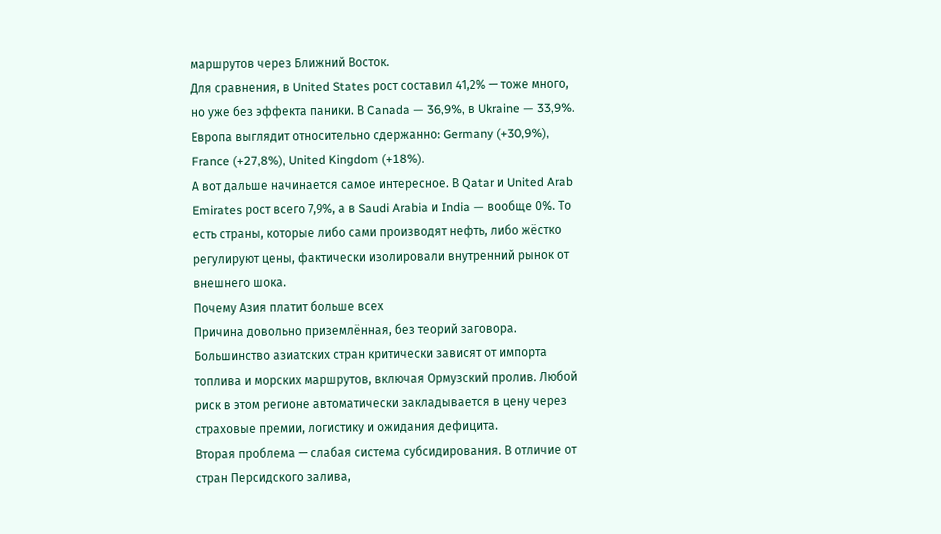маршрутов через Ближний Восток.
Для сравнения, в United States рост составил 41,2% — тоже много, но уже без эффекта паники. В Canada — 36,9%, в Ukraine — 33,9%. Европа выглядит относительно сдержанно: Germany (+30,9%), France (+27,8%), United Kingdom (+18%).
А вот дальше начинается самое интересное. В Qatar и United Arab Emirates рост всего 7,9%, а в Saudi Arabia и India — вообще 0%. То есть страны, которые либо сами производят нефть, либо жёстко регулируют цены, фактически изолировали внутренний рынок от внешнего шока.
Почему Азия платит больше всех
Причина довольно приземлённая, без теорий заговора. Большинство азиатских стран критически зависят от импорта топлива и морских маршрутов, включая Ормузский пролив. Любой риск в этом регионе автоматически закладывается в цену через страховые премии, логистику и ожидания дефицита.
Вторая проблема — слабая система субсидирования. В отличие от стран Персидского залива,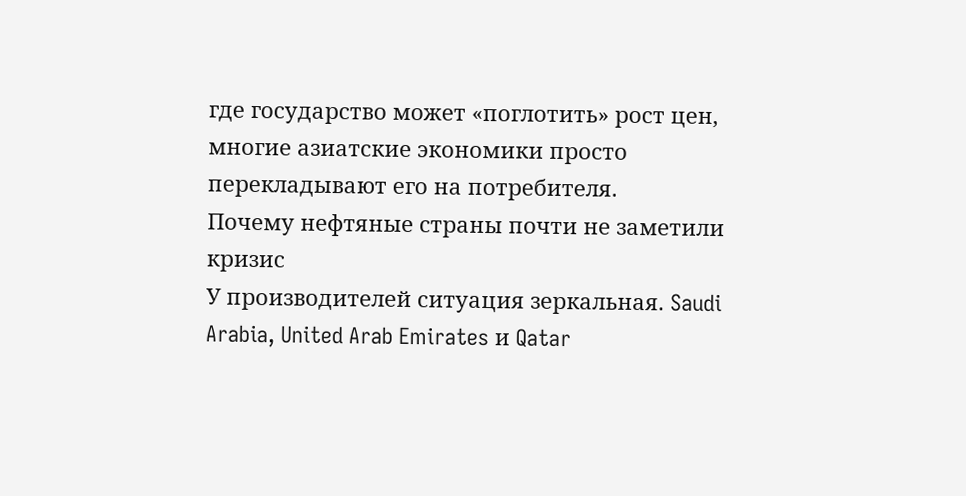где государство может «поглотить» рост цен, многие азиатские экономики просто перекладывают его на потребителя.
Почему нефтяные страны почти не заметили кризис
У производителей ситуация зеркальная. Saudi Arabia, United Arab Emirates и Qatar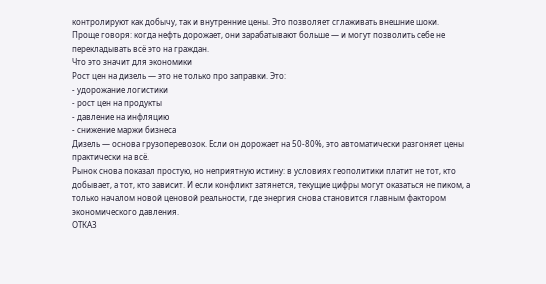контролируют как добычу, так и внутренние цены. Это позволяет сглаживать внешние шоки.
Проще говоря: когда нефть дорожает, они зарабатывают больше — и могут позволить себе не перекладывать всё это на граждан.
Что это значит для экономики
Рост цен на дизель — это не только про заправки. Это:
- удорожание логистики
- рост цен на продукты
- давление на инфляцию
- снижение маржи бизнеса
Дизель — основа грузоперевозок. Если он дорожает на 50-80%, это автоматически разгоняет цены практически на всё.
Рынок снова показал простую, но неприятную истину: в условиях геополитики платит не тот, кто добывает, а тот, кто зависит. И если конфликт затянется, текущие цифры могут оказаться не пиком, а только началом новой ценовой реальности, где энергия снова становится главным фактором экономического давления.
ОТКАЗ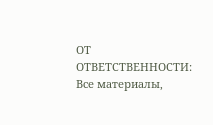ОТ ОТВЕТСТВЕННОСТИ: Все материалы,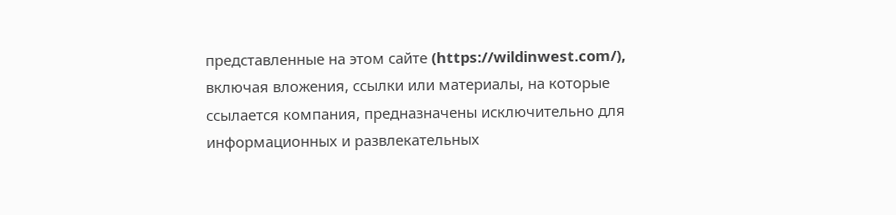представленные на этом сайте (https://wildinwest.com/), включая вложения, ссылки или материалы, на которые ссылается компания, предназначены исключительно для информационных и развлекательных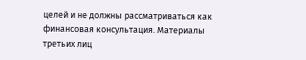целей и не должны рассматриваться как финансовая консультация. Материалы третьих лиц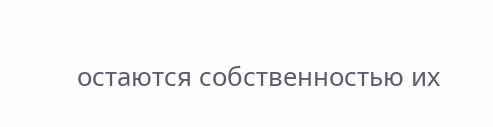остаются собственностью их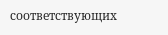соответствующих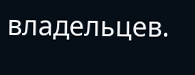владельцев.